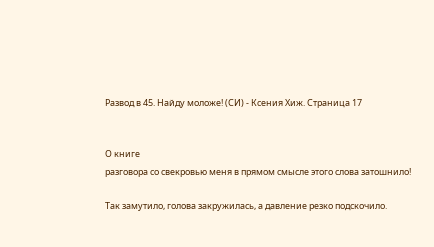Развод в 45. Найду моложе! (СИ) - Ксения Хиж. Страница 17


О книге
разговора со свекровью меня в прямом смысле этого слова затошнило!

Так замутило, голова закружилась, а давление резко подскочило.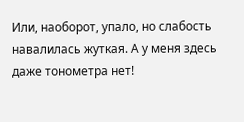Или, наоборот, упало, но слабость навалилась жуткая. А у меня здесь даже тонометра нет!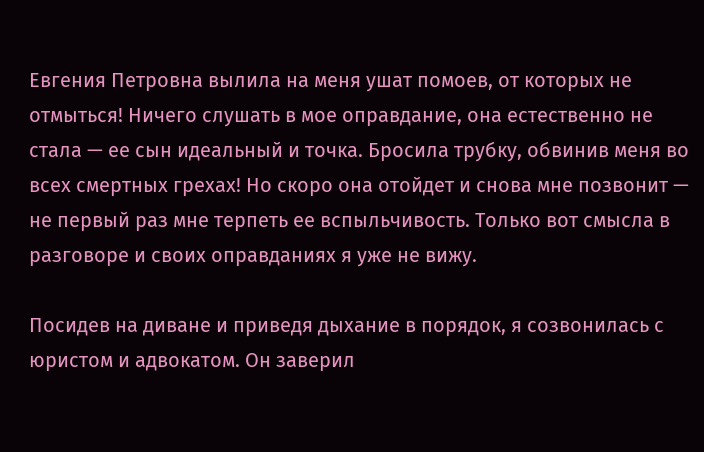Евгения Петровна вылила на меня ушат помоев, от которых не отмыться! Ничего слушать в мое оправдание, она естественно не стала — ее сын идеальный и точка. Бросила трубку, обвинив меня во всех смертных грехах! Но скоро она отойдет и снова мне позвонит — не первый раз мне терпеть ее вспыльчивость. Только вот смысла в разговоре и своих оправданиях я уже не вижу.

Посидев на диване и приведя дыхание в порядок, я созвонилась с юристом и адвокатом. Он заверил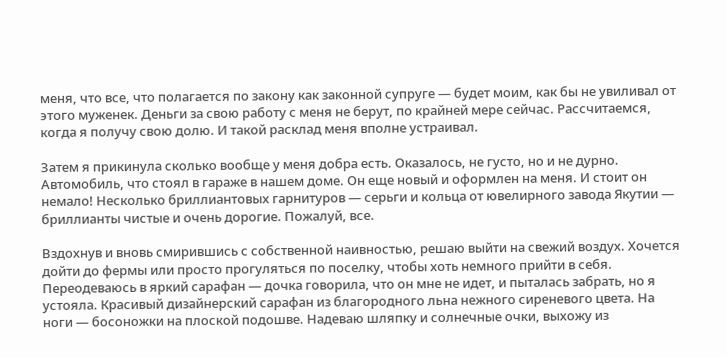меня, что все, что полагается по закону как законной супруге — будет моим, как бы не увиливал от этого муженек. Деньги за свою работу с меня не берут, по крайней мере сейчас. Рассчитаемся, когда я получу свою долю. И такой расклад меня вполне устраивал.

Затем я прикинула сколько вообще у меня добра есть. Оказалось, не густо, но и не дурно. Автомобиль, что стоял в гараже в нашем доме. Он еще новый и оформлен на меня. И стоит он немало! Несколько бриллиантовых гарнитуров — серьги и кольца от ювелирного завода Якутии — бриллианты чистые и очень дорогие. Пожалуй, все.

Вздохнув и вновь смирившись с собственной наивностью, решаю выйти на свежий воздух. Хочется дойти до фермы или просто прогуляться по поселку, чтобы хоть немного прийти в себя. Переодеваюсь в яркий сарафан — дочка говорила, что он мне не идет, и пыталась забрать, но я устояла. Красивый дизайнерский сарафан из благородного льна нежного сиреневого цвета. На ноги — босоножки на плоской подошве. Надеваю шляпку и солнечные очки, выхожу из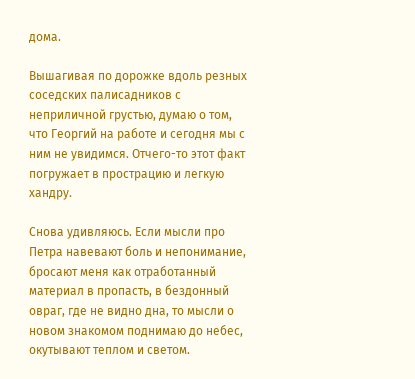дома.

Вышагивая по дорожке вдоль резных соседских палисадников с неприличной грустью, думаю о том, что Георгий на работе и сегодня мы с ним не увидимся. Отчего-то этот факт погружает в прострацию и легкую хандру.

Снова удивляюсь. Если мысли про Петра навевают боль и непонимание, бросают меня как отработанный материал в пропасть, в бездонный овраг, где не видно дна, то мысли о новом знакомом поднимаю до небес, окутывают теплом и светом.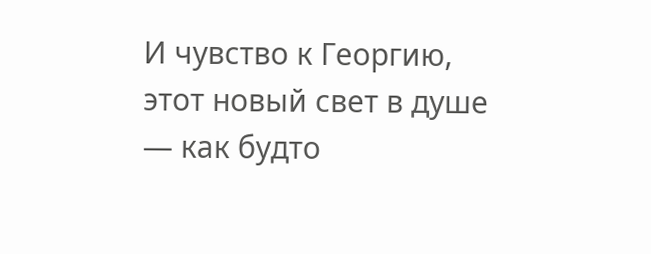И чувство к Георгию, этот новый свет в душе — как будто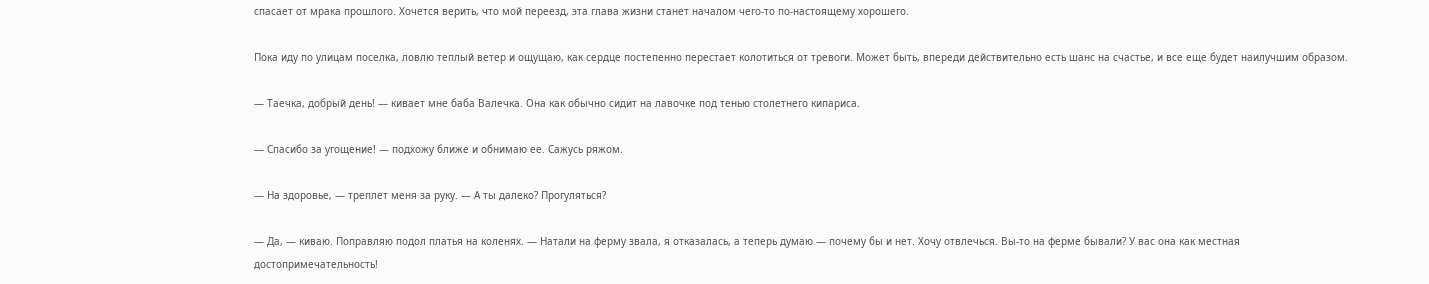спасает от мрака прошлого. Хочется верить, что мой переезд, эта глава жизни станет началом чего-то по-настоящему хорошего.

Пока иду по улицам поселка, ловлю теплый ветер и ощущаю, как сердце постепенно перестает колотиться от тревоги. Может быть, впереди действительно есть шанс на счастье, и все еще будет наилучшим образом.

— Таечка, добрый день! — кивает мне баба Валечка. Она как обычно сидит на лавочке под тенью столетнего кипариса.

— Спасибо за угощение! — подхожу ближе и обнимаю ее. Сажусь ряжом.

— На здоровье, — треплет меня за руку. — А ты далеко? Прогуляться?

— Да, — киваю. Поправляю подол платья на коленях. — Натали на ферму звала, я отказалась, а теперь думаю — почему бы и нет. Хочу отвлечься. Вы-то на ферме бывали? У вас она как местная достопримечательность!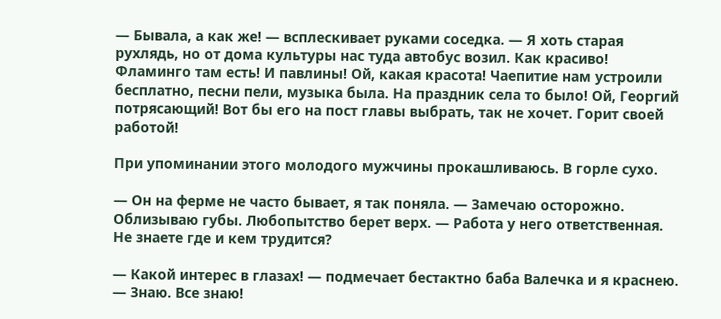— Бывала, а как же! — всплескивает руками соседка. — Я хоть старая рухлядь, но от дома культуры нас туда автобус возил. Как красиво! Фламинго там есть! И павлины! Ой, какая красота! Чаепитие нам устроили бесплатно, песни пели, музыка была. На праздник села то было! Ой, Георгий потрясающий! Вот бы его на пост главы выбрать, так не хочет. Горит своей работой!

При упоминании этого молодого мужчины прокашливаюсь. В горле сухо.

— Он на ферме не часто бывает, я так поняла. — Замечаю осторожно. Облизываю губы. Любопытство берет верх. — Работа у него ответственная. Не знаете где и кем трудится?

— Какой интерес в глазах! — подмечает бестактно баба Валечка и я краснею. — Знаю. Все знаю!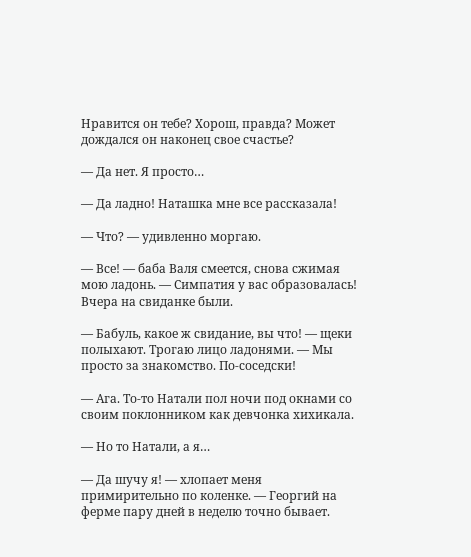Нравится он тебе? Хорош, правда? Может дождался он наконец свое счастье?

— Да нет. Я просто…

— Да ладно! Наташка мне все рассказала!

— Что? — удивленно моргаю.

— Все! — баба Валя смеется, снова сжимая мою ладонь. — Симпатия у вас образовалась! Вчера на свиданке были.

— Бабуль, какое ж свидание, вы что! — щеки полыхают. Трогаю лицо ладонями. — Мы просто за знакомство. По-соседски!

— Ага. То-то Натали пол ночи под окнами со своим поклонником как девчонка хихикала.

— Но то Натали, а я…

— Да шучу я! — хлопает меня примирительно по коленке. — Георгий на ферме пару дней в неделю точно бывает.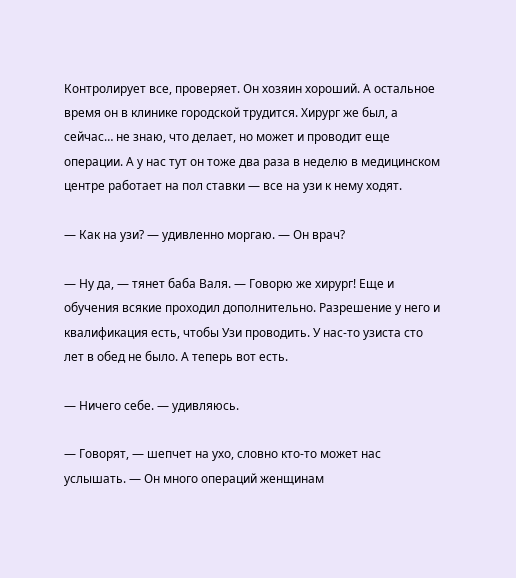Контролирует все, проверяет. Он хозяин хороший. А остальное время он в клинике городской трудится. Хирург же был, а сейчас… не знаю, что делает, но может и проводит еще операции. А у нас тут он тоже два раза в неделю в медицинском центре работает на пол ставки — все на узи к нему ходят.

— Как на узи? — удивленно моргаю. — Он врач?

— Ну да, — тянет баба Валя. — Говорю же хирург! Еще и обучения всякие проходил дополнительно. Разрешение у него и квалификация есть, чтобы Узи проводить. У нас-то узиста сто лет в обед не было. А теперь вот есть.

— Ничего себе. — удивляюсь.

— Говорят, — шепчет на ухо, словно кто-то может нас услышать. — Он много операций женщинам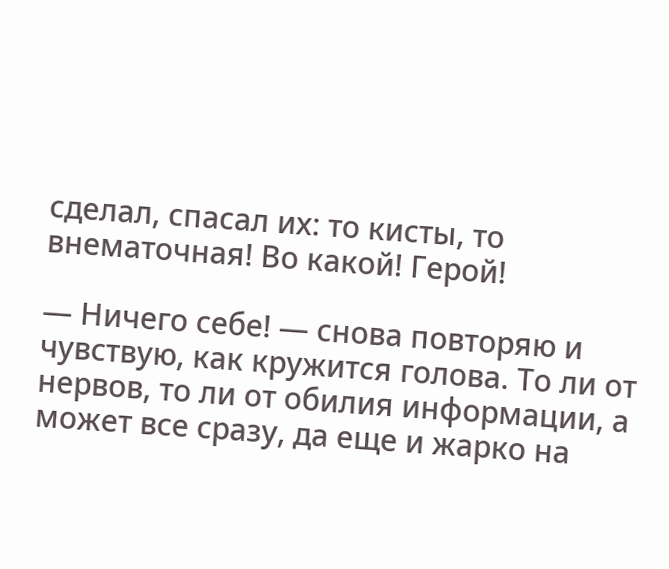сделал, спасал их: то кисты, то внематочная! Во какой! Герой!

— Ничего себе! — снова повторяю и чувствую, как кружится голова. То ли от нервов, то ли от обилия информации, а может все сразу, да еще и жарко на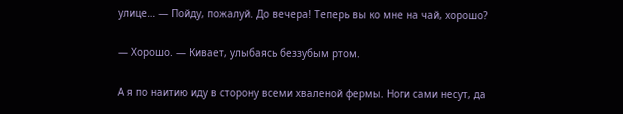улице… — Пойду, пожалуй. До вечера! Теперь вы ко мне на чай, хорошо?

— Хорошо. — Кивает, улыбаясь беззубым ртом.

А я по наитию иду в сторону всеми хваленой фермы. Ноги сами несут, да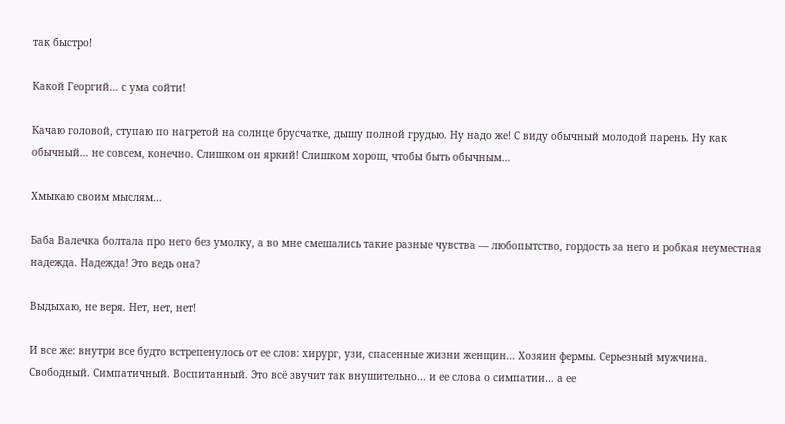так быстро!

Какой Георгий… с ума сойти!

Качаю головой, ступаю по нагретой на солнце брусчатке, дышу полной грудью. Ну надо же! С виду обычный молодой парень. Ну как обычный… не совсем, конечно. Слишком он яркий! Слишком хорош, чтобы быть обычным…

Хмыкаю своим мыслям…

Баба Валечка болтала про него без умолку, а во мне смешались такие разные чувства — любопытство, гордость за него и робкая неуместная надежда. Надежда! Это ведь она?

Выдыхаю, не веря. Нет, нет, нет!

И все же: внутри все будто встрепенулось от ее слов: хирург, узи, спасенные жизни женщин… Хозяин фермы. Серьезный мужчина. Свободный. Симпатичный. Воспитанный. Это всё звучит так внушительно... и ее слова о симпатии… а ее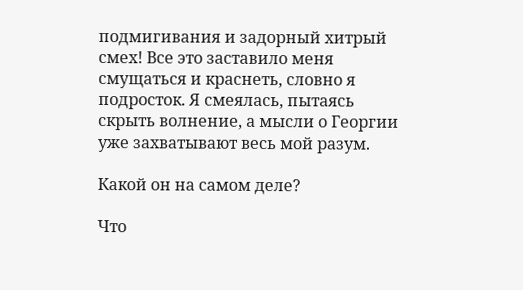подмигивания и задорный хитрый смех! Все это заставило меня смущаться и краснеть, словно я подросток. Я смеялась, пытаясь скрыть волнение, а мысли о Георгии уже захватывают весь мой разум.

Какой он на самом деле?

Что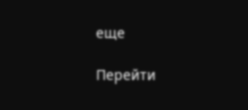еще

Перейти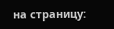на страницу: